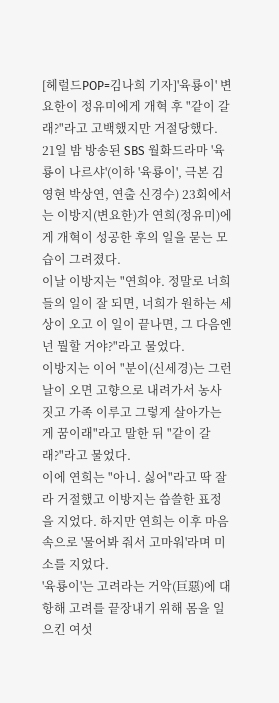[헤럴드POP=김나희 기자]'육룡이' 변요한이 정유미에게 개혁 후 "같이 갈래?"라고 고백했지만 거절당했다.
21일 밤 방송된 SBS 월화드라마 '육룡이 나르샤'(이하 '육룡이', 극본 김영현 박상연, 연출 신경수) 23회에서는 이방지(변요한)가 연희(정유미)에게 개혁이 성공한 후의 일을 묻는 모습이 그려졌다.
이날 이방지는 "연희야. 정말로 너희들의 일이 잘 되면, 너희가 원하는 세상이 오고 이 일이 끝나면, 그 다음엔 넌 뭘할 거야?"라고 물었다.
이방지는 이어 "분이(신세경)는 그런 날이 오면 고향으로 내려가서 농사짓고 가족 이루고 그렇게 살아가는 게 꿈이래"라고 말한 뒤 "같이 갈래?"라고 물었다.
이에 연희는 "아니. 싫어"라고 딱 잘라 거절했고 이방지는 씁쓸한 표정을 지었다. 하지만 연희는 이후 마음속으로 '물어봐 줘서 고마워'라며 미소를 지었다.
'육룡이'는 고려라는 거악(巨惡)에 대항해 고려를 끝장내기 위해 몸을 일으킨 여섯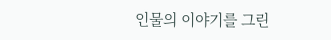인물의 이야기를 그린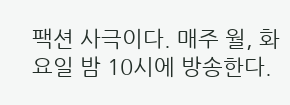팩션 사극이다. 매주 월, 화요일 밤 10시에 방송한다.